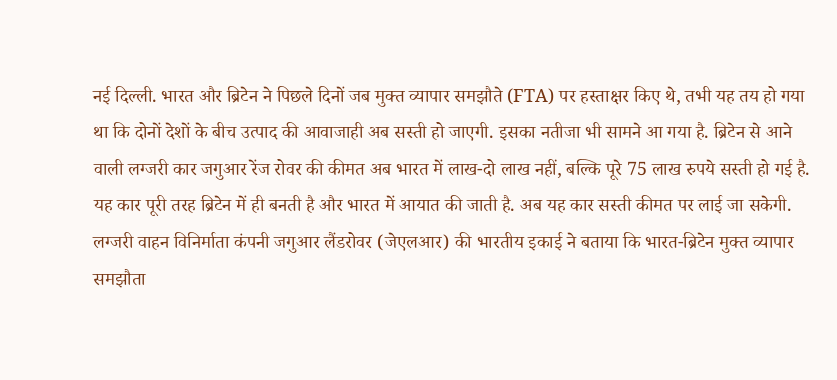नई दिल्ली. भारत और ब्रिटेन ने पिछले दिनों जब मुक्त व्यापार समझौते (FTA) पर हस्ताक्षर किए थे, तभी यह तय हो गया था कि दोनों देशों के बीच उत्पाद की आवाजाही अब सस्ती हो जाएगी. इसका नतीजा भी सामने आ गया है. ब्रिटेन से आने वाली लग्जरी कार जगुआर रेंज रोवर की कीमत अब भारत में लाख-दो लाख नहीं, बल्कि पूरे 75 लाख रुपये सस्ती हो गई है. यह कार पूरी तरह ब्रिटेन में ही बनती है और भारत में आयात की जाती है. अब यह कार सस्ती कीमत पर लाई जा सकेगी.
लग्जरी वाहन विनिर्माता कंपनी जगुआर लैंडरोवर (जेएलआर) की भारतीय इकाई ने बताया कि भारत-ब्रिटेन मुक्त व्यापार समझौता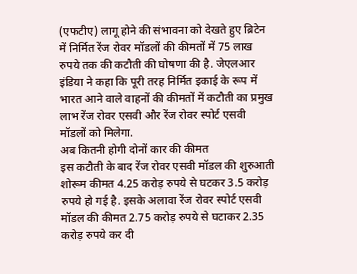(एफटीए) लागू होने की संभावना को देखते हुए ब्रिटेन में निर्मित रेंज रोवर मॉडलों की कीमतों में 75 लाख रुपये तक की कटौती की घोषणा की है. जेएलआर इंडिया ने कहा कि पूरी तरह निर्मित इकाई के रूप में भारत आने वाले वाहनों की कीमतों में कटौती का प्रमुख लाभ रेंज रोवर एसवी और रेंज रोवर स्पोर्ट एसवी मॉडलों को मिलेगा.
अब कितनी होगी दोनों कार की कीमत
इस कटौती के बाद रेंज रोवर एसवी मॉडल की शुरुआती शोरूम कीमत 4.25 करोड़ रुपये से घटकर 3.5 करोड़ रुपये हो गई है. इसके अलावा रेंज रोवर स्पोर्ट एसवी मॉडल की कीमत 2.75 करोड़ रुपये से घटाकर 2.35 करोड़ रुपये कर दी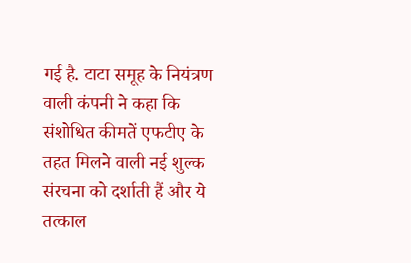गई है. टाटा समूह के नियंत्रण वाली कंपनी ने कहा कि संशोधित कीमतें एफटीए के तहत मिलने वाली नई शुल्क संरचना को दर्शाती हैं और ये तत्काल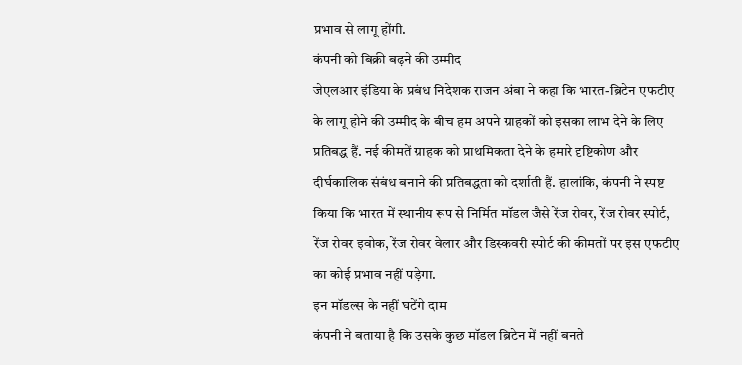प्रभाव से लागू होंगी.
कंपनी को बिक्री बढ़ने की उम्मीद
जेएलआर इंडिया के प्रबंध निदेशक राजन अंबा ने कहा कि भारत-ब्रिटेन एफटीए के लागू होने की उम्मीद के बीच हम अपने ग्राहकों को इसका लाभ देने के लिए प्रतिबद्ध हैं. नई कीमतें ग्राहक को प्राथमिकता देने के हमारे दृष्टिकोण और दीर्घकालिक संबंध बनाने की प्रतिबद्धता को दर्शाती हैं. हालांकि, कंपनी ने स्पष्ट किया कि भारत में स्थानीय रूप से निर्मित मॉडल जैसे रेंज रोवर, रेंज रोवर स्पोर्ट, रेंज रोवर इवोक, रेंज रोवर वेलार और डिस्कवरी स्पोर्ट की कीमतों पर इस एफटीए का कोई प्रभाव नहीं पड़ेगा.
इन मॉडल्स के नहीं घटेंगे दाम
कंपनी ने बताया है कि उसके कुछ मॉडल ब्रिटेन में नहीं बनते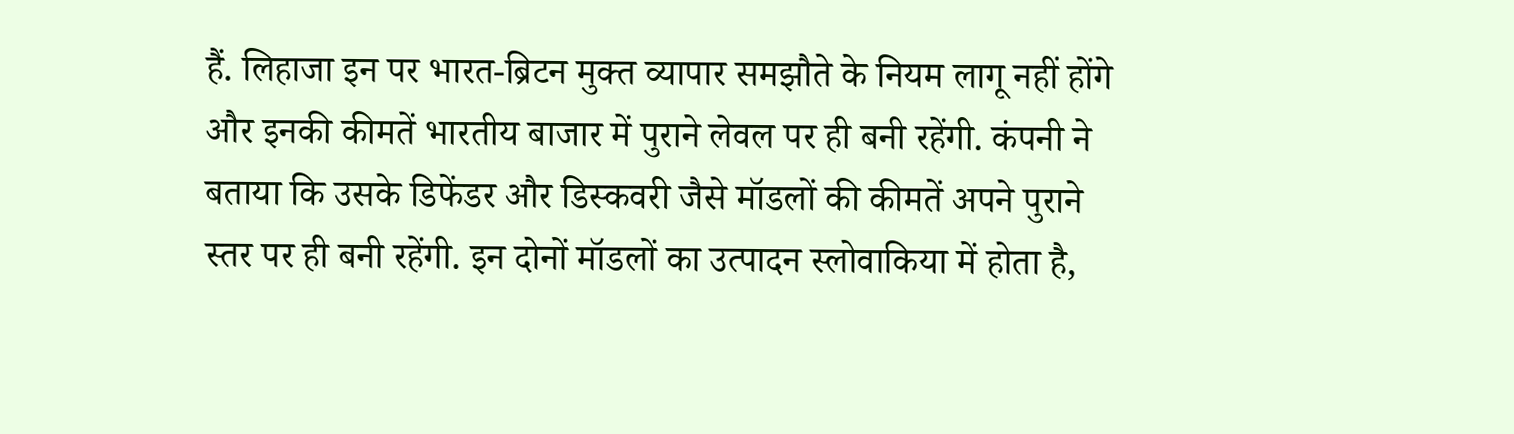हैं. लिहाजा इन पर भारत-ब्रिटन मुक्त व्यापार समझौते के नियम लागू नहीं होंगे और इनकी कीमतें भारतीय बाजार में पुराने लेवल पर ही बनी रहेंगी. कंपनी ने बताया कि उसके डिफेंडर और डिस्कवरी जैसे मॉडलों की कीमतें अपने पुराने स्तर पर ही बनी रहेंगी. इन दोनों मॉडलों का उत्पादन स्लोवाकिया में होता है,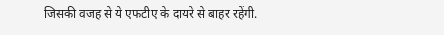जिसकी वजह से ये एफटीए के दायरे से बाहर रहेंगी.